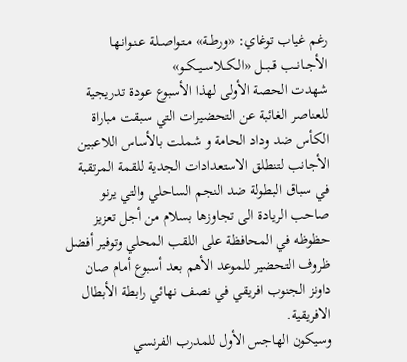رغم غياب توغاي: «ورطــة» مـتـواصـلـة عـنـوانـها الأجــانــب قــبـــل «الــكــلاســيــكــو»
شهدت الحصة الأولى لهذا الأسبوع عودة تدريجية للعناصر الغائبة عن التحضيرات التي سبقت مباراة الكأس ضد وداد الحامة و شملت بالأساس اللاعبين الأجانب لتنطلق الاستعدادات الجدية للقمة المرتقبة في سباق البطولة ضد النجم الساحلي والتي يرنو صاحب الريادة الى تجاوزها بسلام من أجل تعزيز حظوظه في المحافظة على اللقب المحلي وتوفير أفضل ظروف التحضير للموعد الأهم بعد أسبوع أمام صان داونز الجنوب افريقي في نصف نهائي رابطة الأبطال الافريقية.
وسيكون الهاجس الأول للمدرب الفرنسي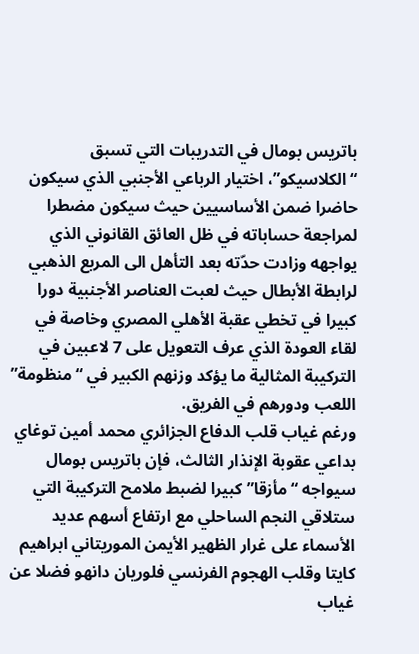باتريس بومال في التدريبات التي تسبق “الكلاسيكو”، اختيار الرباعي الأجنبي الذي سيكون حاضرا ضمن الأساسيين حيث سيكون مضطرا لمراجعة حساباته في ظل العائق القانوني الذي يواجهه وزادت حدّته بعد التأهل الى المربع الذهبي لرابطة الأبطال حيث لعبت العناصر الأجنبية دورا كبيرا في تخطي عقبة الأهلي المصري وخاصة في لقاء العودة الذي عرف التعويل على 7 لاعبين في التركيبة المثالية ما يؤكد وزنهم الكبير في “منظومة” اللعب ودورهم في الفريق.
ورغم غياب قلب الدفاع الجزائري محمد أمين توغاي بداعي عقوبة الإنذار الثالث، فإن باتريس بومال سيواجه “مأزقا” كبيرا لضبط ملامح التركيبة التي ستلاقي النجم الساحلي مع ارتفاع أسهم عديد الأسماء على غرار الظهير الأيمن الموريتاني ابراهيم كايتا وقلب الهجوم الفرنسي فلوريان دانهو فضلا عن غياب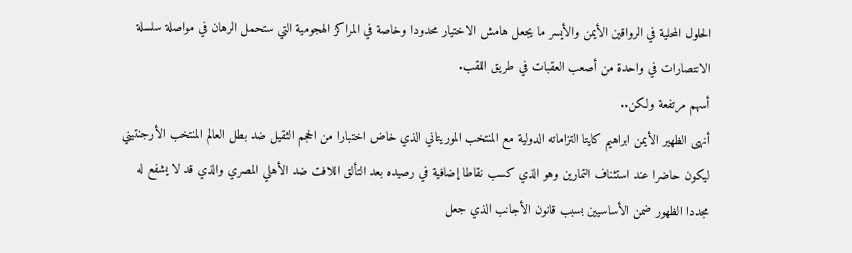الحلول المحلية في الرواقين الأيمن والأيسر ما يجعل هامش الاختيار محدودا وخاصة في المراكز الهجومية التي ستحمل الرهان في مواصلة سلسلة الانتصارات في واحدة من أصعب العقبات في طريق اللقب.
أسهم مرتفعة ولكن..
أنهى الظهير الأيمن ابراهيم كايتا التزاماته الدولية مع المنتخب الموريتاني الذي خاض اختبارا من الحجم الثقيل ضد بطل العالم المنتخب الأرجنتيني ليكون حاضرا عند استئناف التمارين وهو الذي كسب نقاطا إضافية في رصيده بعد التألق اللافت ضد الأهلي المصري والذي قد لا يشفع له مجددا الظهور ضمن الأساسيين بسبب قانون الأجانب الذي جعل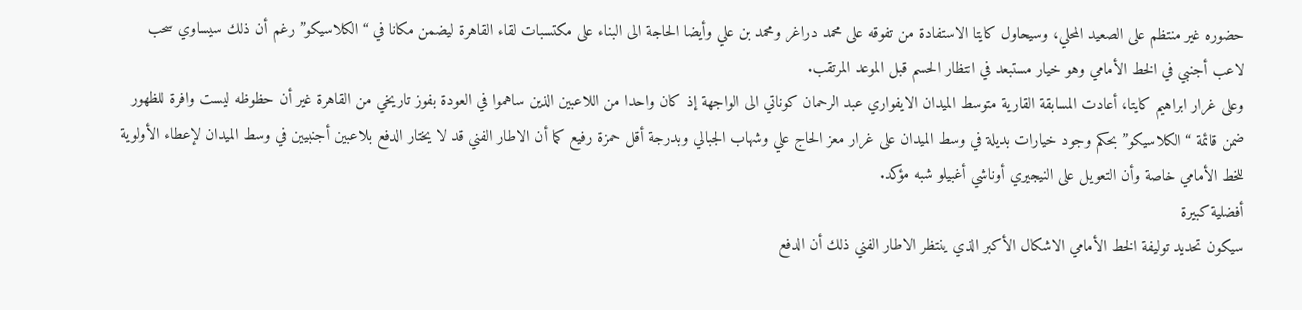حضوره غير منتظم على الصعيد المحلي، وسيحاول كايتا الاستفادة من تفوقه على محمد دراغر ومحمد بن علي وأيضا الحاجة الى البناء على مكتسبات لقاء القاهرة ليضمن مكانا في “الكلاسيكو” رغم أن ذلك سيساوي سحب لاعب أجنبي في الخط الأمامي وهو خيار مستبعد في انتظار الحسم قبل الموعد المرتقب.
وعلى غرار ابراهيم كايتا، أعادت المسابقة القارية متوسط الميدان الايفواري عبد الرحمان كوناتي الى الواجهة إذ كان واحدا من اللاعبين الذين ساهموا في العودة بفوز تاريخي من القاهرة غير أن حظوظه ليست وافرة للظهور ضمن قائمة “الكلاسيكو” بحكم وجود خيارات بديلة في وسط الميدان على غرار معز الحاج علي وشهاب الجبالي وبدرجة أقل حمزة رفيع كما أن الاطار الفني قد لا يختار الدفع بلاعبين أجنبيين في وسط الميدان لإعطاء الأولوية للخط الأمامي خاصة وأن التعويل على النيجيري أوناشي أغبيلو شبه مؤكد.
أفضلية كبيرة
سيكون تحديد توليفة الخط الأمامي الاشكال الأكبر الذي ينتظر الاطار الفني ذلك أن الدفع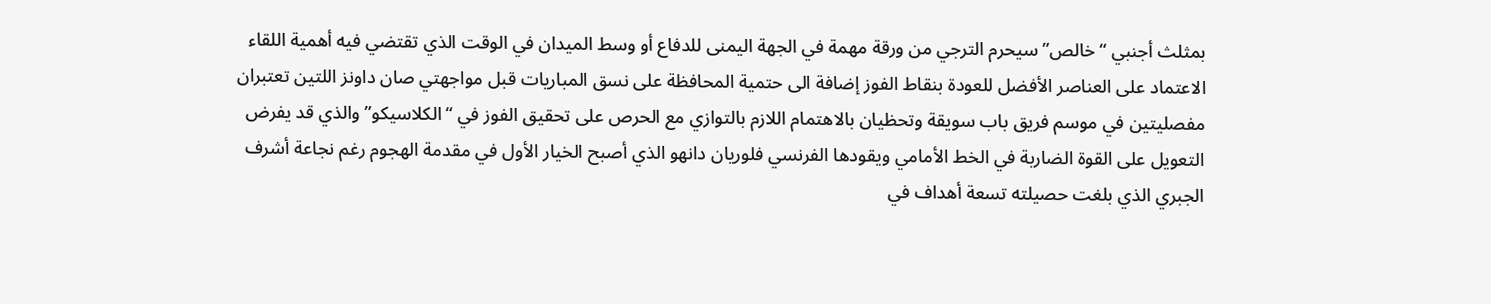بمثلث أجنبي “خالص” سيحرم الترجي من ورقة مهمة في الجهة اليمنى للدفاع أو وسط الميدان في الوقت الذي تقتضي فيه أهمية اللقاء الاعتماد على العناصر الأفضل للعودة بنقاط الفوز إضافة الى حتمية المحافظة على نسق المباريات قبل مواجهتي صان داونز اللتين تعتبران مفصليتين في موسم فريق باب سويقة وتحظيان بالاهتمام اللازم بالتوازي مع الحرص على تحقيق الفوز في “الكلاسيكو” والذي قد يفرض التعويل على القوة الضاربة في الخط الأمامي ويقودها الفرنسي فلوريان دانهو الذي أصبح الخيار الأول في مقدمة الهجوم رغم نجاعة أشرف الجبري الذي بلغت حصيلته تسعة أهداف في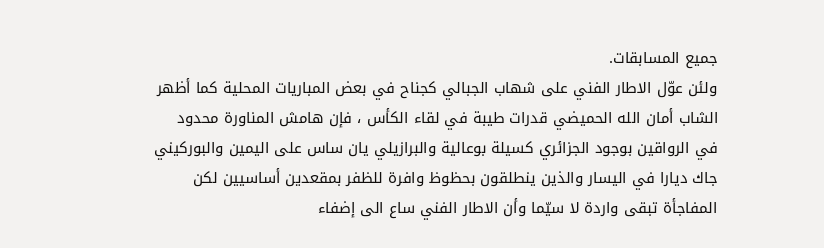جميع المسابقات.
ولئن عوّل الاطار الفني على شهاب الجبالي كجناح في بعض المباريات المحلية كما أظهر الشاب أمان الله الحميضي قدرات طيبة في لقاء الكأس ، فإن هامش المناورة محدود في الرواقين بوجود الجزائري كسيلة بوعالية والبرازيلي يان ساس على اليمين والبوركيني جاك ديارا في اليسار والذين ينطلقون بحظوظ وافرة للظفر بمقعدين أساسيين لكن المفاجأة تبقى واردة لا سيّما وأن الاطار الفني ساع الى إضفاء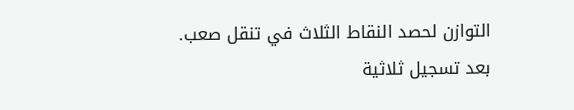التوازن لحصد النقاط الثلاث في تنقل صعب.
بعد تسجيل ثلاثية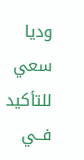وديا سعي للتأكيد فــي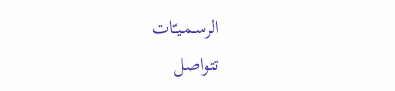الرسـمـيـّات
تتواصل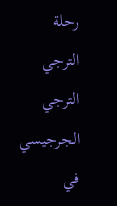رحلة الترجي الترجي الجرجيسي في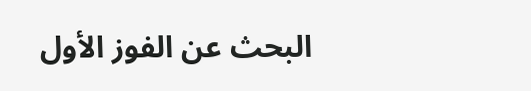البحث عن الفوز الأول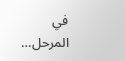في المرحل…